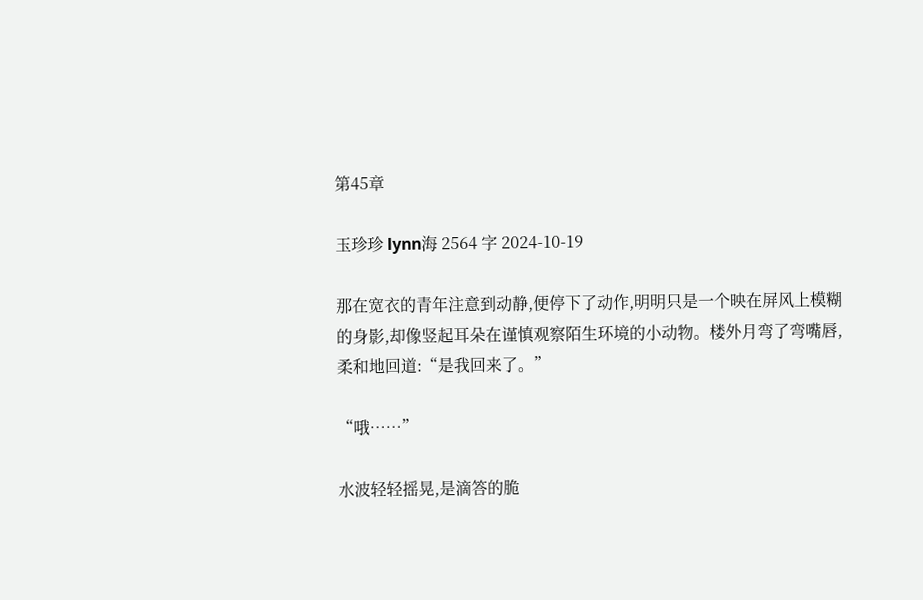第45章

玉珍珍 lynn海 2564 字 2024-10-19

那在宽衣的青年注意到动静,便停下了动作,明明只是一个映在屏风上模糊的身影,却像竖起耳朵在谨慎观察陌生环境的小动物。楼外月弯了弯嘴唇,柔和地回道:“是我回来了。”

“哦……”

水波轻轻摇晃,是滴答的脆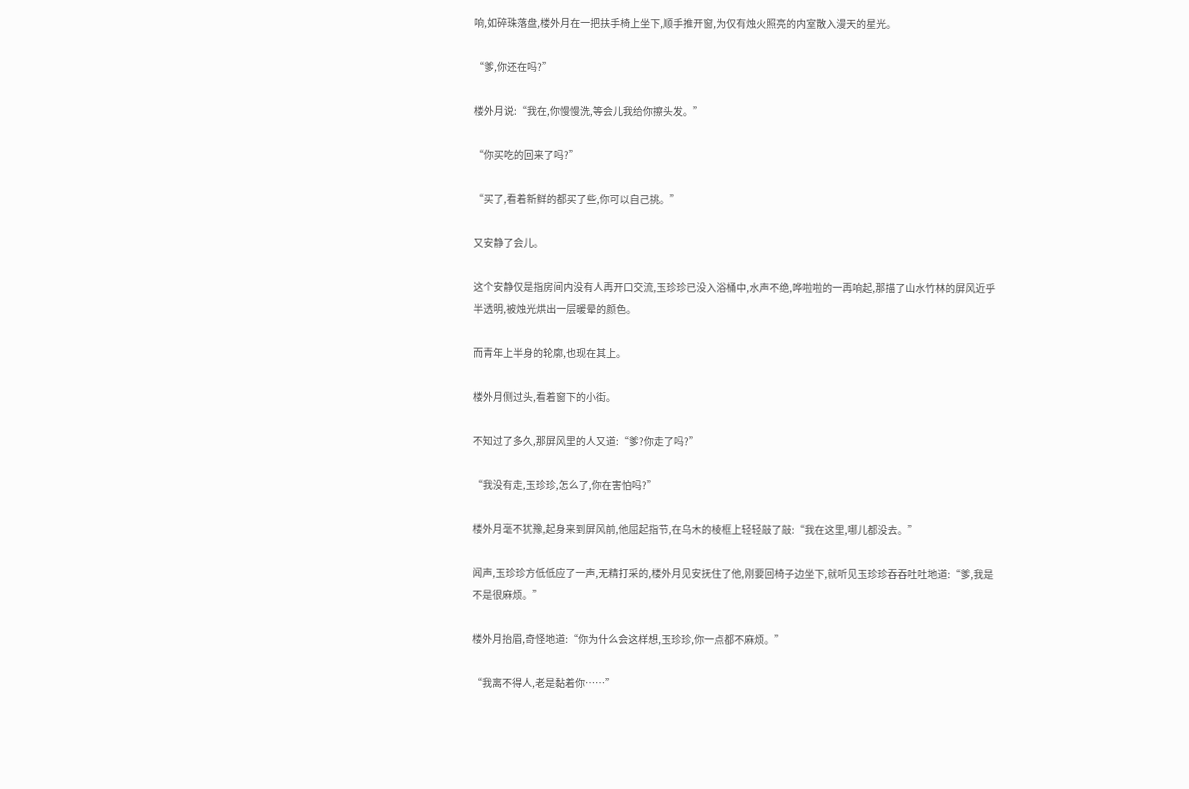响,如碎珠落盘,楼外月在一把扶手椅上坐下,顺手推开窗,为仅有烛火照亮的内室散入漫天的星光。

“爹,你还在吗?”

楼外月说:“我在,你慢慢洗,等会儿我给你擦头发。”

“你买吃的回来了吗?”

“买了,看着新鲜的都买了些,你可以自己挑。”

又安静了会儿。

这个安静仅是指房间内没有人再开口交流,玉珍珍已没入浴桶中,水声不绝,哗啦啦的一再响起,那描了山水竹林的屏风近乎半透明,被烛光烘出一层暖晕的颜色。

而青年上半身的轮廓,也现在其上。

楼外月侧过头,看着窗下的小街。

不知过了多久,那屏风里的人又道:“爹?你走了吗?”

“我没有走,玉珍珍,怎么了,你在害怕吗?”

楼外月毫不犹豫,起身来到屏风前,他屈起指节,在乌木的棱框上轻轻敲了敲:“我在这里,哪儿都没去。”

闻声,玉珍珍方低低应了一声,无精打采的,楼外月见安抚住了他,刚要回椅子边坐下,就听见玉珍珍吞吞吐吐地道:“爹,我是不是很麻烦。”

楼外月抬眉,奇怪地道:“你为什么会这样想,玉珍珍,你一点都不麻烦。”

“我离不得人,老是黏着你……”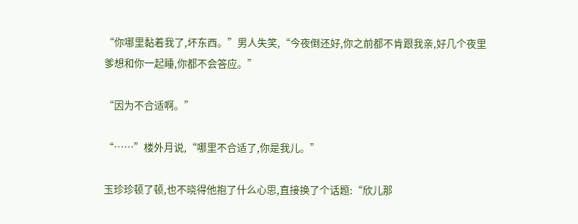“你哪里黏着我了,坏东西。”男人失笑,“今夜倒还好,你之前都不肯跟我亲,好几个夜里爹想和你一起睡,你都不会答应。”

“因为不合适啊。”

“……”楼外月说,“哪里不合适了,你是我儿。”

玉珍珍顿了顿,也不晓得他抱了什么心思,直接换了个话题:“欣儿那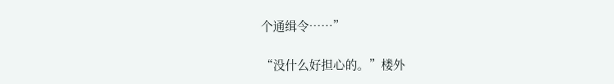个通缉令……”

“没什么好担心的。”楼外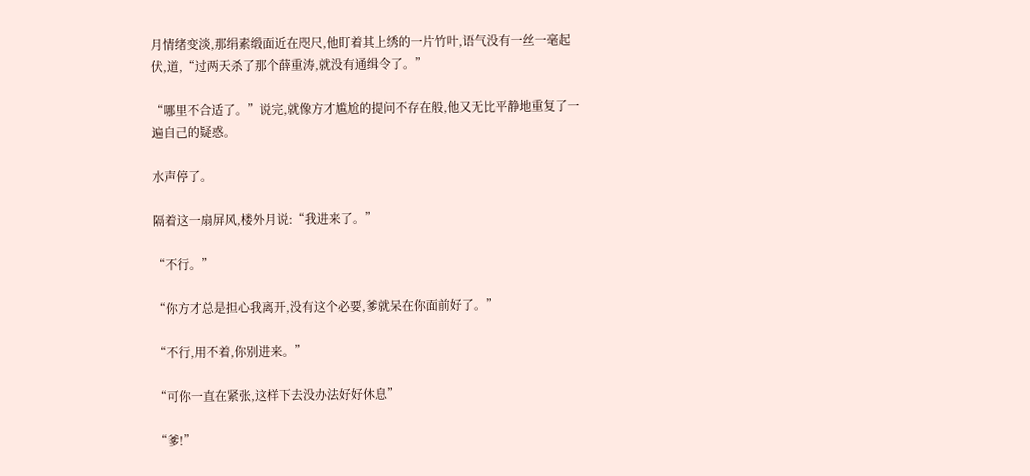月情绪变淡,那绢素缎面近在咫尺,他盯着其上绣的一片竹叶,语气没有一丝一毫起伏,道,“过两天杀了那个薛重涛,就没有通缉令了。”

“哪里不合适了。”说完,就像方才尴尬的提问不存在般,他又无比平静地重复了一遍自己的疑惑。

水声停了。

隔着这一扇屏风,楼外月说:“我进来了。”

“不行。”

“你方才总是担心我离开,没有这个必要,爹就呆在你面前好了。”

“不行,用不着,你别进来。”

“可你一直在紧张,这样下去没办法好好休息”

“爹!”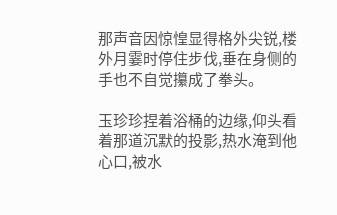那声音因惊惶显得格外尖锐,楼外月霎时停住步伐,垂在身侧的手也不自觉攥成了拳头。

玉珍珍捏着浴桶的边缘,仰头看着那道沉默的投影,热水淹到他心口,被水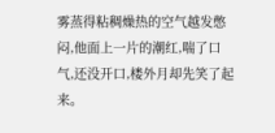雾蒸得粘稠燥热的空气越发憋闷,他面上一片的潮红,喘了口气,还没开口,楼外月却先笑了起来。